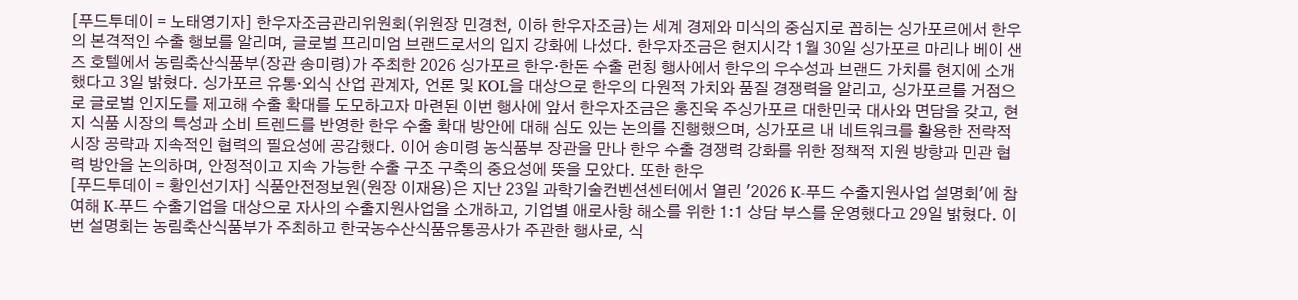[푸드투데이 = 노태영기자] 한우자조금관리위원회(위원장 민경천, 이하 한우자조금)는 세계 경제와 미식의 중심지로 꼽히는 싱가포르에서 한우의 본격적인 수출 행보를 알리며, 글로벌 프리미엄 브랜드로서의 입지 강화에 나섰다. 한우자조금은 현지시각 1월 30일 싱가포르 마리나 베이 샌즈 호텔에서 농림축산식품부(장관 송미령)가 주최한 2026 싱가포르 한우·한돈 수출 런칭 행사에서 한우의 우수성과 브랜드 가치를 현지에 소개했다고 3일 밝혔다. 싱가포르 유통·외식 산업 관계자, 언론 및 KOL을 대상으로 한우의 다원적 가치와 품질 경쟁력을 알리고, 싱가포르를 거점으로 글로벌 인지도를 제고해 수출 확대를 도모하고자 마련된 이번 행사에 앞서 한우자조금은 홍진욱 주싱가포르 대한민국 대사와 면담을 갖고, 현지 식품 시장의 특성과 소비 트렌드를 반영한 한우 수출 확대 방안에 대해 심도 있는 논의를 진행했으며, 싱가포르 내 네트워크를 활용한 전략적 시장 공략과 지속적인 협력의 필요성에 공감했다. 이어 송미령 농식품부 장관을 만나 한우 수출 경쟁력 강화를 위한 정책적 지원 방향과 민관 협력 방안을 논의하며, 안정적이고 지속 가능한 수출 구조 구축의 중요성에 뜻을 모았다. 또한 한우
[푸드투데이 = 황인선기자] 식품안전정보원(원장 이재용)은 지난 23일 과학기술컨벤션센터에서 열린 '2026 K-푸드 수출지원사업 설명회'에 참여해 K-푸드 수출기업을 대상으로 자사의 수출지원사업을 소개하고, 기업별 애로사항 해소를 위한 1:1 상담 부스를 운영했다고 29일 밝혔다. 이번 설명회는 농림축산식품부가 주최하고 한국농수산식품유통공사가 주관한 행사로, 식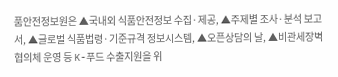품안전정보원은 ▲국내외 식품안전정보 수집·제공, ▲주제별 조사·분석 보고서, ▲글로벌 식품법령·기준규격 정보시스템, ▲오픈상담의 날, ▲비관세장벽 협의체 운영 등 K-푸드 수출지원을 위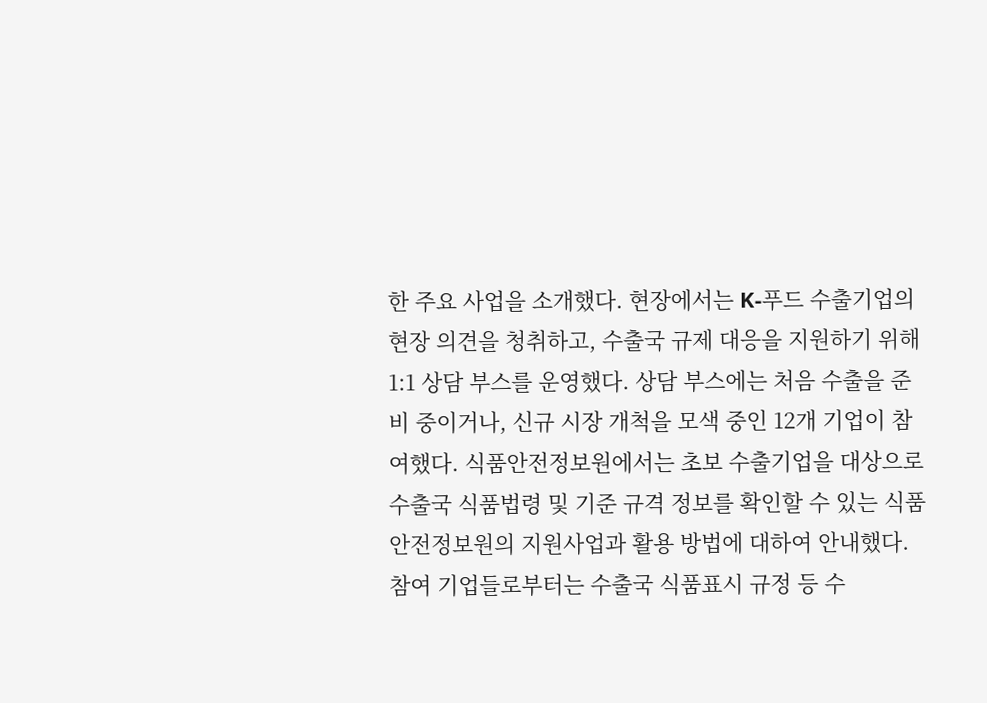한 주요 사업을 소개했다. 현장에서는 K-푸드 수출기업의 현장 의견을 청취하고, 수출국 규제 대응을 지원하기 위해 1:1 상담 부스를 운영했다. 상담 부스에는 처음 수출을 준비 중이거나, 신규 시장 개척을 모색 중인 12개 기업이 참여했다. 식품안전정보원에서는 초보 수출기업을 대상으로 수출국 식품법령 및 기준 규격 정보를 확인할 수 있는 식품안전정보원의 지원사업과 활용 방법에 대하여 안내했다. 참여 기업들로부터는 수출국 식품표시 규정 등 수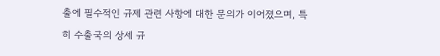출에 필수적인 규제 관련 사항에 대한 문의가 이어졌으며, 특히 수출국의 상세 규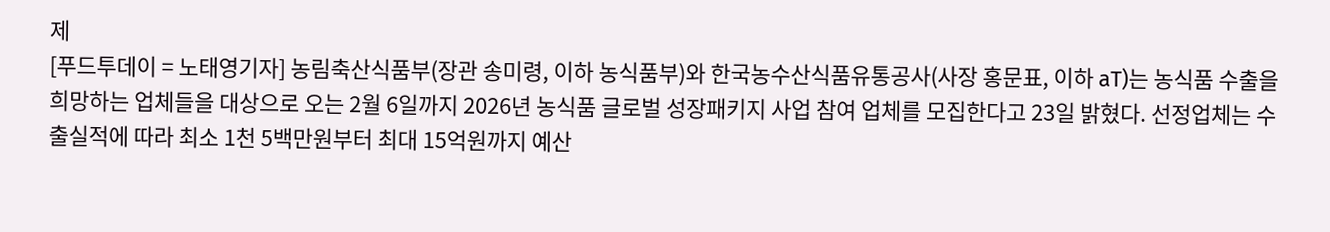제
[푸드투데이 = 노태영기자] 농림축산식품부(장관 송미령, 이하 농식품부)와 한국농수산식품유통공사(사장 홍문표, 이하 aT)는 농식품 수출을 희망하는 업체들을 대상으로 오는 2월 6일까지 2026년 농식품 글로벌 성장패키지 사업 참여 업체를 모집한다고 23일 밝혔다. 선정업체는 수출실적에 따라 최소 1천 5백만원부터 최대 15억원까지 예산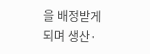을 배정받게 되며 생산·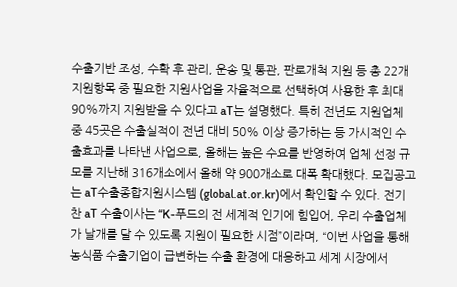수출기반 조성, 수확 후 관리, 운송 및 통관, 판로개척 지원 등 총 22개 지원항목 중 필요한 지원사업을 자율적으로 선택하여 사용한 후 최대 90%까지 지원받을 수 있다고 aT는 설명했다. 특히 전년도 지원업체 중 45곳은 수출실적이 전년 대비 50% 이상 증가하는 등 가시적인 수출효과를 나타낸 사업으로, 올해는 높은 수요를 반영하여 업체 선정 규모를 지난해 316개소에서 올해 약 900개소로 대폭 확대했다. 모집공고는 aT수출종합지원시스템 (global.at.or.kr)에서 확인할 수 있다. 전기찬 aT 수출이사는 “K-푸드의 전 세계적 인기에 힘입어, 우리 수출업체가 날개를 달 수 있도록 지원이 필요한 시점”이라며, “이번 사업을 통해 농식품 수출기업이 급변하는 수출 환경에 대응하고 세계 시장에서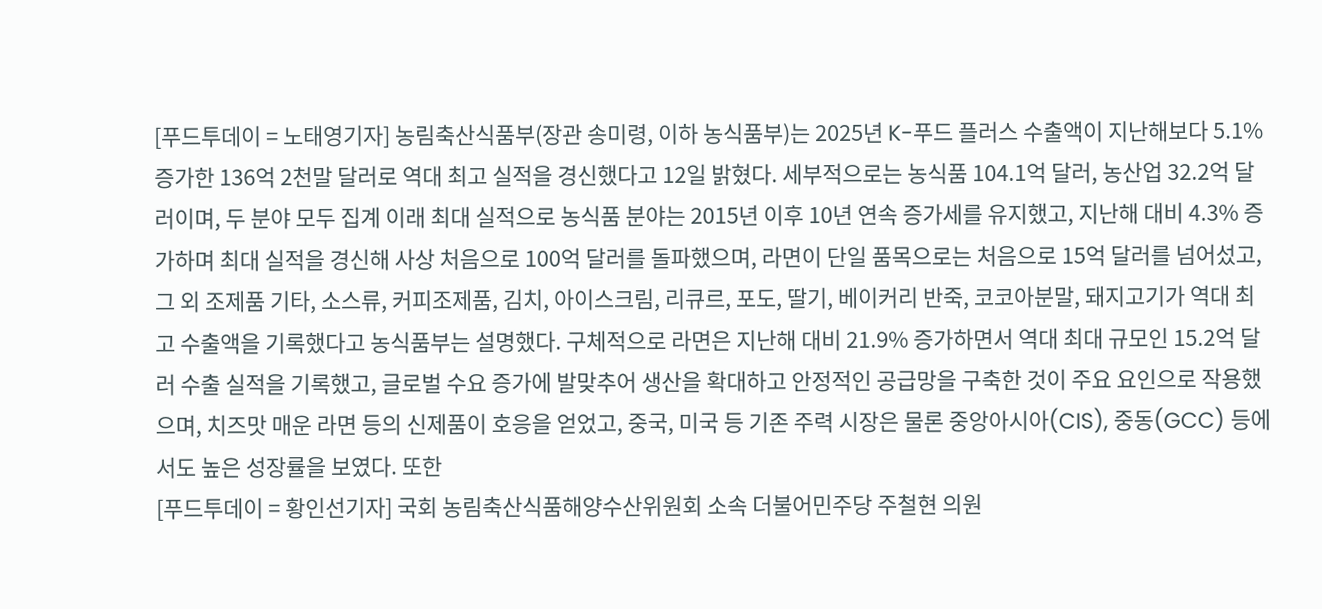[푸드투데이 = 노태영기자] 농림축산식품부(장관 송미령, 이하 농식품부)는 2025년 K-푸드 플러스 수출액이 지난해보다 5.1% 증가한 136억 2천말 달러로 역대 최고 실적을 경신했다고 12일 밝혔다. 세부적으로는 농식품 104.1억 달러, 농산업 32.2억 달러이며, 두 분야 모두 집계 이래 최대 실적으로 농식품 분야는 2015년 이후 10년 연속 증가세를 유지했고, 지난해 대비 4.3% 증가하며 최대 실적을 경신해 사상 처음으로 100억 달러를 돌파했으며, 라면이 단일 품목으로는 처음으로 15억 달러를 넘어섰고, 그 외 조제품 기타, 소스류, 커피조제품, 김치, 아이스크림, 리큐르, 포도, 딸기, 베이커리 반죽, 코코아분말, 돼지고기가 역대 최고 수출액을 기록했다고 농식품부는 설명했다. 구체적으로 라면은 지난해 대비 21.9% 증가하면서 역대 최대 규모인 15.2억 달러 수출 실적을 기록했고, 글로벌 수요 증가에 발맞추어 생산을 확대하고 안정적인 공급망을 구축한 것이 주요 요인으로 작용했으며, 치즈맛 매운 라면 등의 신제품이 호응을 얻었고, 중국, 미국 등 기존 주력 시장은 물론 중앙아시아(CIS), 중동(GCC) 등에서도 높은 성장률을 보였다. 또한
[푸드투데이 = 황인선기자] 국회 농림축산식품해양수산위원회 소속 더불어민주당 주철현 의원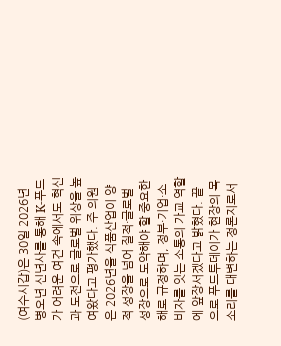(여수시갑)은 30일 2026년 병오년 신년사를 통해 K-푸드가 어려운 여건 속에서도 혁신과 도전으로 글로벌 위상을 높여왔다고 평가했다. 주 의원은 2026년을 식품산업이 양적 성장을 넘어 질적·글로벌 성장으로 도약해야 할 중요한 해로 규정하며, 정부·기업·소비자를 잇는 소통의 가교 역할에 앞장서겠다고 밝혔다. 끝으로 푸드투데이가 현장의 목소리를 대변하는 정론지로서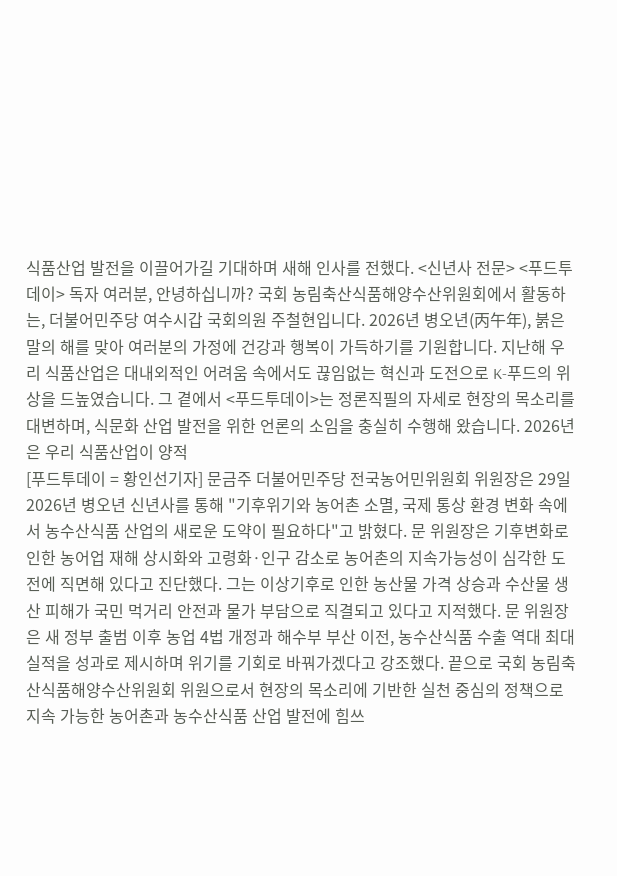식품산업 발전을 이끌어가길 기대하며 새해 인사를 전했다. <신년사 전문> <푸드투데이> 독자 여러분, 안녕하십니까? 국회 농림축산식품해양수산위원회에서 활동하는, 더불어민주당 여수시갑 국회의원 주철현입니다. 2026년 병오년(丙午年), 붉은 말의 해를 맞아 여러분의 가정에 건강과 행복이 가득하기를 기원합니다. 지난해 우리 식품산업은 대내외적인 어려움 속에서도 끊임없는 혁신과 도전으로 K-푸드의 위상을 드높였습니다. 그 곁에서 <푸드투데이>는 정론직필의 자세로 현장의 목소리를 대변하며, 식문화 산업 발전을 위한 언론의 소임을 충실히 수행해 왔습니다. 2026년은 우리 식품산업이 양적
[푸드투데이 = 황인선기자] 문금주 더불어민주당 전국농어민위원회 위원장은 29일 2026년 병오년 신년사를 통해 "기후위기와 농어촌 소멸, 국제 통상 환경 변화 속에서 농수산식품 산업의 새로운 도약이 필요하다"고 밝혔다. 문 위원장은 기후변화로 인한 농어업 재해 상시화와 고령화·인구 감소로 농어촌의 지속가능성이 심각한 도전에 직면해 있다고 진단했다. 그는 이상기후로 인한 농산물 가격 상승과 수산물 생산 피해가 국민 먹거리 안전과 물가 부담으로 직결되고 있다고 지적했다. 문 위원장은 새 정부 출범 이후 농업 4법 개정과 해수부 부산 이전, 농수산식품 수출 역대 최대 실적을 성과로 제시하며 위기를 기회로 바꿔가겠다고 강조했다. 끝으로 국회 농림축산식품해양수산위원회 위원으로서 현장의 목소리에 기반한 실천 중심의 정책으로 지속 가능한 농어촌과 농수산식품 산업 발전에 힘쓰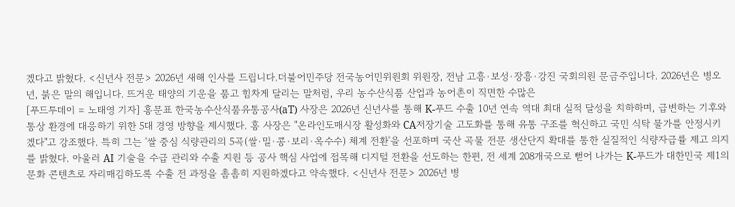겠다고 밝혔다. <신년사 전문> 2026년 새해 인사를 드립니다.더불어민주당 전국농어민위원회 위원장, 전남 고흥·보성·장흥·강진 국회의원 문금주입니다. 2026년은 병오년, 붉은 말의 해입니다. 뜨거운 태양의 기운을 품고 힘차게 달리는 말처럼, 우리 농수산식품 산업과 농어촌이 직면한 수많은
[푸드투데이 = 노태영 기자] 홍문표 한국농수산식품유통공사(aT) 사장은 2026년 신년사를 통해 K-푸드 수출 10년 연속 역대 최대 실적 달성을 치하하며, 급변하는 기후와 통상 환경에 대응하기 위한 5대 경영 방향을 제시했다. 홍 사장은 "온라인도매시장 활성화와 CA저장기술 고도화를 통해 유통 구조를 혁신하고 국민 식탁 물가를 안정시키겠다"고 강조했다. 특히 그는 '쌀 중심 식량관리의 5곡(쌀·밀·콩·보리·옥수수) 체계 전환'을 선포하며 국산 곡물 전문 생산단지 확대를 통한 실질적인 식량자급률 제고 의지를 밝혔다. 아울러 AI 기술을 수급 관리와 수출 지원 등 공사 핵심 사업에 접목해 디지털 전환을 선도하는 한편, 전 세계 208개국으로 뻗어 나가는 K-푸드가 대한민국 제1의 문화 콘텐츠로 자리매김하도록 수출 전 과정을 촘촘히 지원하겠다고 약속했다. <신년사 전문> 2026년 병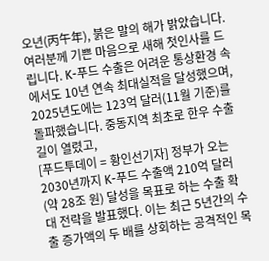오년(丙午年), 붉은 말의 해가 밝았습니다. 여러분께 기쁜 마음으로 새해 첫인사를 드립니다. K-푸드 수출은 어려운 통상환경 속에서도 10년 연속 최대실적을 달성했으며, 2025년도에는 123억 달러(11월 기준)를 돌파했습니다. 중동지역 최초로 한우 수출길이 열렸고,
[푸드투데이 = 황인선기자] 정부가 오는 2030년까지 K-푸드 수출액 210억 달러(약 28조 원) 달성을 목표로 하는 수출 확대 전략을 발표했다. 이는 최근 5년간의 수출 증가액의 두 배를 상회하는 공격적인 목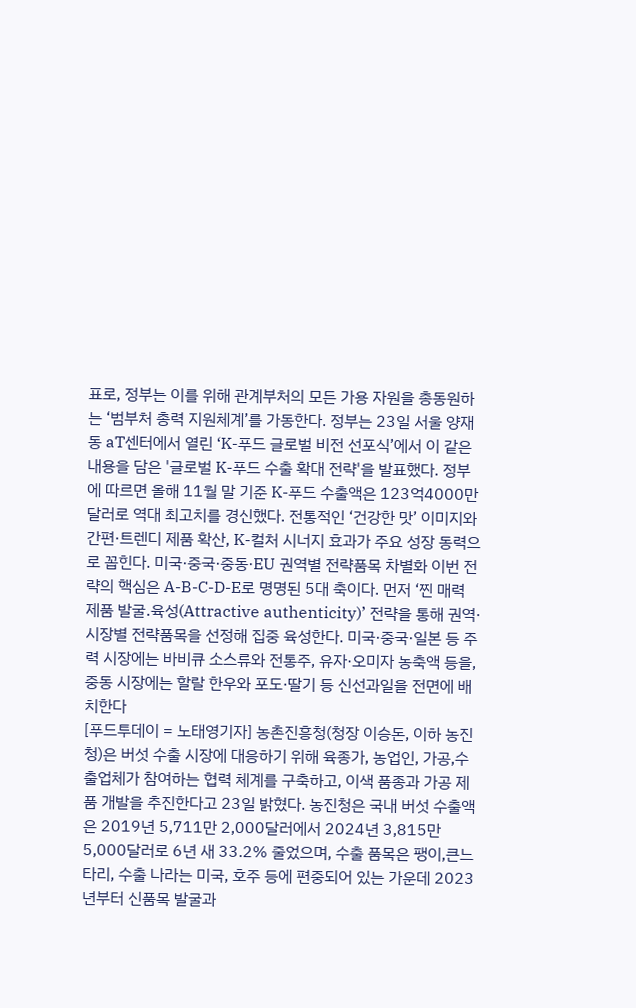표로, 정부는 이를 위해 관계부처의 모든 가용 자원을 총동원하는 ‘범부처 총력 지원체계’를 가동한다. 정부는 23일 서울 양재동 aT센터에서 열린 ‘K-푸드 글로벌 비전 선포식’에서 이 같은 내용을 담은 '글로벌 K-푸드 수출 확대 전략'을 발표했다. 정부에 따르면 올해 11월 말 기준 K-푸드 수출액은 123억4000만 달러로 역대 최고치를 경신했다. 전통적인 ‘건강한 맛’ 이미지와 간편·트렌디 제품 확산, K-컬처 시너지 효과가 주요 성장 동력으로 꼽힌다. 미국·중국·중동·EU 권역별 전략품목 차별화 이번 전략의 핵심은 A-B-C-D-E로 명명된 5대 축이다. 먼저 ‘찐 매력 제품 발굴․육성(Attractive authenticity)’ 전략을 통해 권역·시장별 전략품목을 선정해 집중 육성한다. 미국·중국·일본 등 주력 시장에는 바비큐 소스류와 전통주, 유자·오미자 농축액 등을, 중동 시장에는 할랄 한우와 포도·딸기 등 신선과일을 전면에 배치한다
[푸드투데이 = 노태영기자] 농촌진흥청(청장 이승돈, 이하 농진청)은 버섯 수출 시장에 대응하기 위해 육종가, 농업인, 가공,수출업체가 참여하는 협력 체계를 구축하고, 이색 품종과 가공 제품 개발을 추진한다고 23일 밝혔다. 농진청은 국내 버섯 수출액은 2019년 5,711만 2,000달러에서 2024년 3,815만 5,000달러로 6년 새 33.2% 줄었으며, 수출 품목은 팽이,큰느타리, 수출 나라는 미국, 호주 등에 편중되어 있는 가운데 2023년부터 신품목 발굴과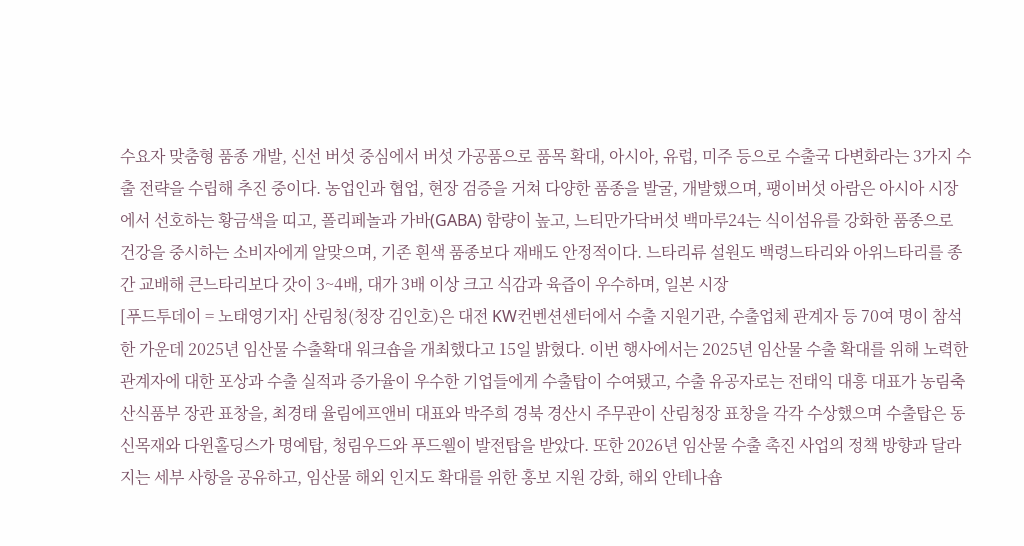수요자 맞춤형 품종 개발, 신선 버섯 중심에서 버섯 가공품으로 품목 확대, 아시아, 유럽, 미주 등으로 수출국 다변화라는 3가지 수출 전략을 수립해 추진 중이다. 농업인과 협업, 현장 검증을 거쳐 다양한 품종을 발굴, 개발했으며, 팽이버섯 아람은 아시아 시장에서 선호하는 황금색을 띠고, 폴리페놀과 가바(GABA) 함량이 높고, 느티만가닥버섯 백마루24는 식이섬유를 강화한 품종으로 건강을 중시하는 소비자에게 알맞으며, 기존 흰색 품종보다 재배도 안정적이다. 느타리류 설원도 백령느타리와 아위느타리를 종간 교배해 큰느타리보다 갓이 3~4배, 대가 3배 이상 크고 식감과 육즙이 우수하며, 일본 시장
[푸드투데이 = 노태영기자] 산림청(청장 김인호)은 대전 KW컨벤션센터에서 수출 지원기관, 수출업체 관계자 등 70여 명이 참석한 가운데 2025년 임산물 수출확대 워크숍을 개최했다고 15일 밝혔다. 이번 행사에서는 2025년 임산물 수출 확대를 위해 노력한 관계자에 대한 포상과 수출 실적과 증가율이 우수한 기업들에게 수출탑이 수여됐고, 수출 유공자로는 전태익 대흥 대표가 농림축산식품부 장관 표창을, 최경태 율림에프앤비 대표와 박주희 경북 경산시 주무관이 산림청장 표창을 각각 수상했으며 수출탑은 동신목재와 다윈홀딩스가 명예탑, 청림우드와 푸드웰이 발전탑을 받았다. 또한 2026년 임산물 수출 촉진 사업의 정책 방향과 달라지는 세부 사항을 공유하고, 임산물 해외 인지도 확대를 위한 홍보 지원 강화, 해외 안테나숍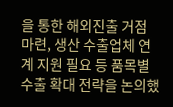을 통한 해외진출 거점 마련, 생산 수출업체 연계 지원 필요 등 품목별 수출 확대 전략을 논의했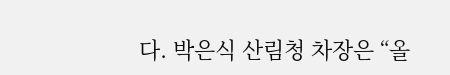다. 박은식 산림청 차장은 “올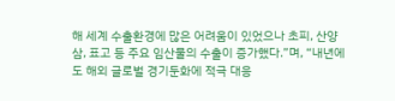해 세계 수출환경에 많은 어려움이 있었으나 초피, 산양삼, 표고 등 주요 임산물의 수출이 증가했다.”며, “내년에도 해외 글로벌 경기둔화에 적극 대응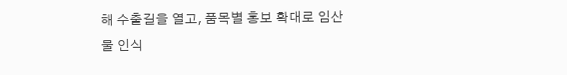해 수출길을 열고, 품목별 홍보 확대로 임산물 인식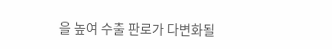을 높여 수출 판로가 다변화될